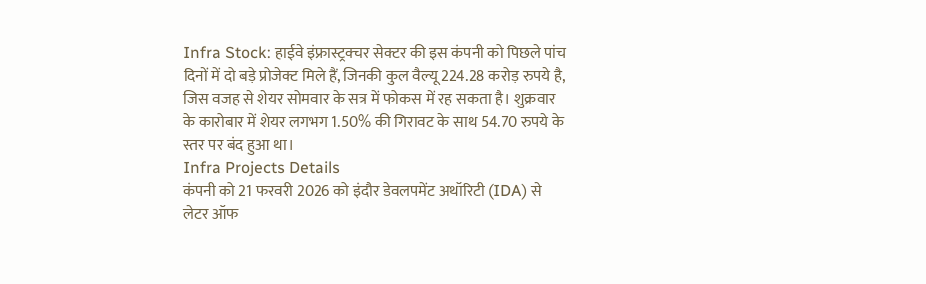Infra Stock: हाईवे इंफ्रास्ट्रक्चर सेक्टर की इस कंपनी को पिछले पांच दिनों में दो बड़े प्रोजेक्ट मिले हैं, जिनकी कुल वैल्यू 224.28 करोड़ रुपये है, जिस वजह से शेयर सोमवार के सत्र में फोकस में रह सकता है। शुक्रवार के कारोबार में शेयर लगभग 1.50% की गिरावट के साथ 54.70 रुपये के स्तर पर बंद हुआ था।
Infra Projects Details
कंपनी को 21 फरवरी 2026 को इंदौर डेवलपमेंट अथॉरिटी (IDA) से लेटर ऑफ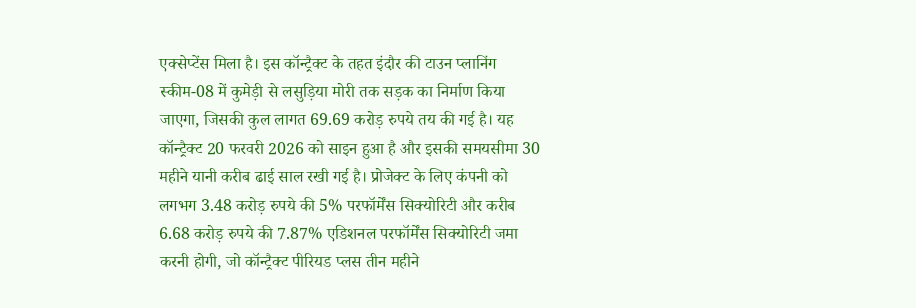एक्सेप्टेंस मिला है। इस कॉन्ट्रैक्ट के तहत इंदौर की टाउन प्लानिंग स्कीम-08 में कुमेड़ी से लसुड़िया मोरी तक सड़क का निर्माण किया जाएगा, जिसकी कुल लागत 69.69 करोड़ रुपये तय की गई है। यह कॉन्ट्रैक्ट 20 फरवरी 2026 को साइन हुआ है और इसकी समयसीमा 30 महीने यानी करीब ढाई साल रखी गई है। प्रोजेक्ट के लिए कंपनी को लगभग 3.48 करोड़ रुपये की 5% परफॉर्मेंस सिक्योरिटी और करीब 6.68 करोड़ रुपये की 7.87% एडिशनल परफॉर्मेंस सिक्योरिटी जमा करनी होगी, जो कॉन्ट्रैक्ट पीरियड प्लस तीन महीने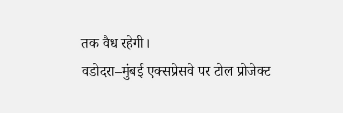तक वैध रहेगी।
वडोदरा–मुंबई एक्सप्रेसवे पर टोल प्रोजेक्ट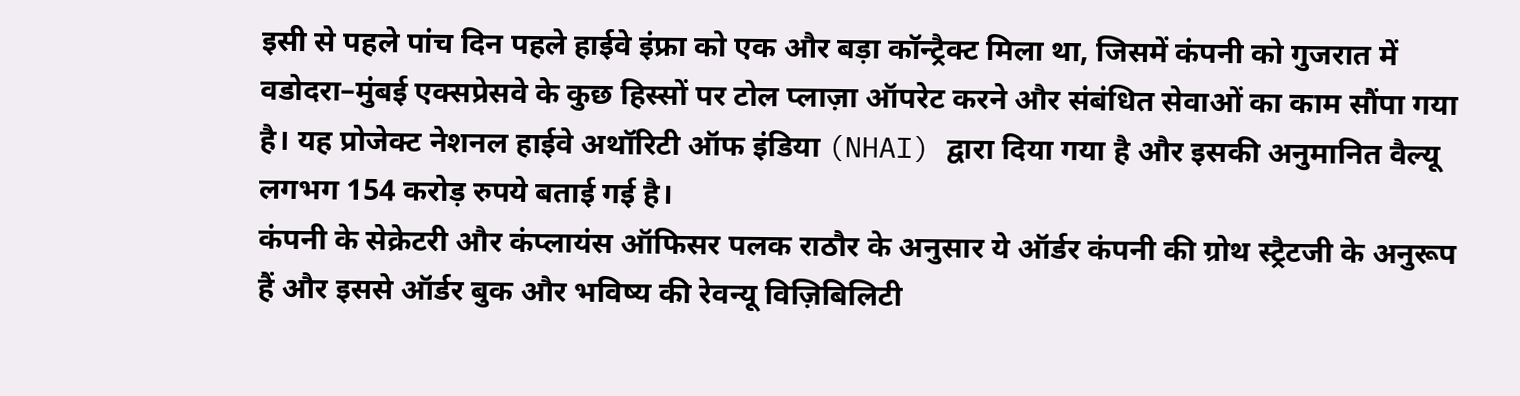इसी से पहले पांच दिन पहले हाईवे इंफ्रा को एक और बड़ा कॉन्ट्रैक्ट मिला था, जिसमें कंपनी को गुजरात में वडोदरा–मुंबई एक्सप्रेसवे के कुछ हिस्सों पर टोल प्लाज़ा ऑपरेट करने और संबंधित सेवाओं का काम सौंपा गया है। यह प्रोजेक्ट नेशनल हाईवे अथॉरिटी ऑफ इंडिया (NHAI) द्वारा दिया गया है और इसकी अनुमानित वैल्यू लगभग 154 करोड़ रुपये बताई गई है।
कंपनी के सेक्रेटरी और कंप्लायंस ऑफिसर पलक राठौर के अनुसार ये ऑर्डर कंपनी की ग्रोथ स्ट्रैटजी के अनुरूप हैं और इससे ऑर्डर बुक और भविष्य की रेवन्यू विज़िबिलिटी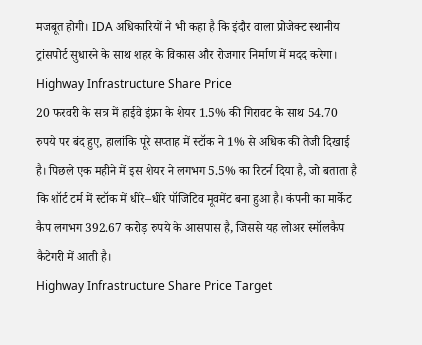मजबूत होगी। IDA अधिकारियों ने भी कहा है कि इंदौर वाला प्रोजेक्ट स्थानीय ट्रांसपोर्ट सुधारने के साथ शहर के विकास और रोजगार निर्माण में मदद करेगा।
Highway Infrastructure Share Price
20 फरवरी के सत्र में हाईवे इंफ्रा के शेयर 1.5% की गिरावट के साथ 54.70 रुपये पर बंद हुए, हालांकि पूरे सप्ताह में स्टॉक ने 1% से अधिक की तेजी दिखाई है। पिछले एक महीने में इस शेयर ने लगभग 5.5% का रिटर्न दिया है, जो बताता है कि शॉर्ट टर्म में स्टॉक में धीरे–धीरे पॉजिटिव मूवमेंट बना हुआ है। कंपनी का मार्केट कैप लगभग 392.67 करोड़ रुपये के आसपास है, जिससे यह लोअर स्मॉलकैप कैटेगरी में आती है।
Highway Infrastructure Share Price Target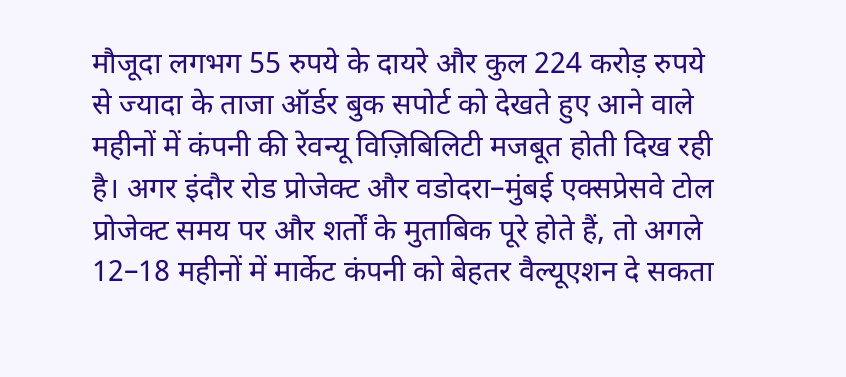मौजूदा लगभग 55 रुपये के दायरे और कुल 224 करोड़ रुपये से ज्यादा के ताजा ऑर्डर बुक सपोर्ट को देखते हुए आने वाले महीनों में कंपनी की रेवन्यू विज़िबिलिटी मजबूत होती दिख रही है। अगर इंदौर रोड प्रोजेक्ट और वडोदरा–मुंबई एक्सप्रेसवे टोल प्रोजेक्ट समय पर और शर्तों के मुताबिक पूरे होते हैं, तो अगले 12–18 महीनों में मार्केट कंपनी को बेहतर वैल्यूएशन दे सकता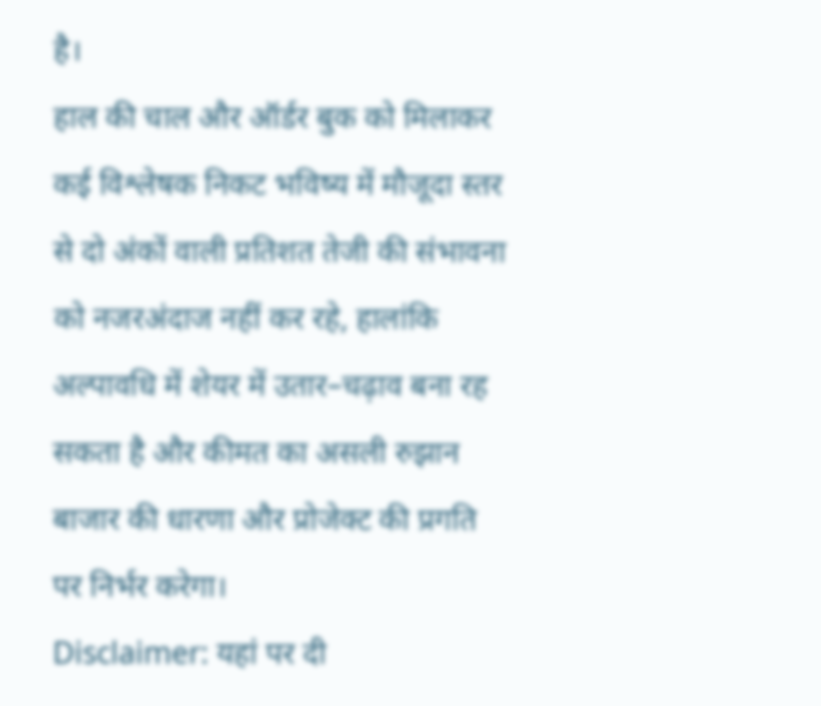है।
हाल की चाल और ऑर्डर बुक को मिलाकर कई विश्लेषक निकट भविष्य में मौजूदा स्तर से दो अंकों वाली प्रतिशत तेजी की संभावना को नजरअंदाज नहीं कर रहे, हालांकि अल्पावधि में शेयर में उतार–चढ़ाव बना रह सकता है और कीमत का असली रुझान बाजार की धारणा और प्रोजेक्ट की प्रगति पर निर्भर करेगा।
Disclaimer: यहां पर दी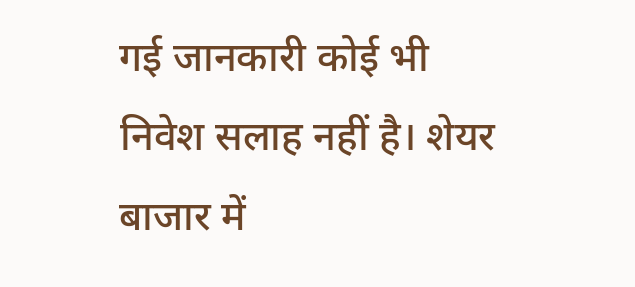गई जानकारी कोई भी निवेश सलाह नहीं है। शेयर बाजार में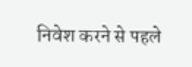निवेश करने से पहले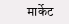मार्केट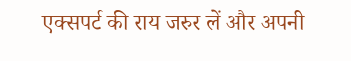एक्सपर्ट की राय जरुर लें और अपनी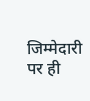जिम्मेदारी पर ही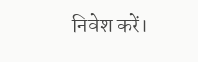निवेश करें।